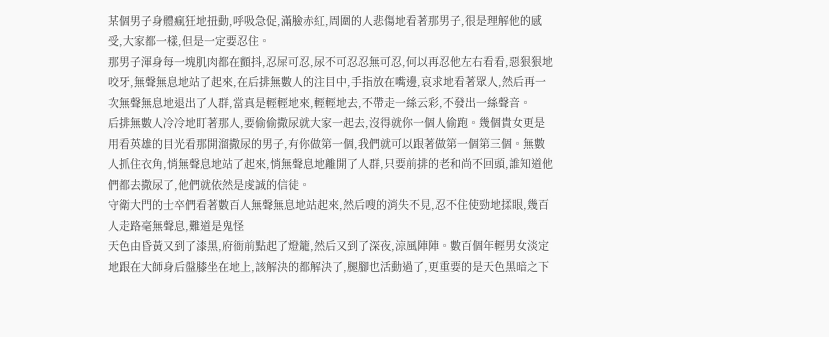某個男子身體瘋狂地扭動,呼吸急促,滿臉赤紅,周圍的人悲傷地看著那男子,很是理解他的感受,大家都一樣,但是一定要忍住。
那男子渾身每一塊肌肉都在顫抖,忍屎可忍,尿不可忍忍無可忍,何以再忍他左右看看,惡狠狠地咬牙,無聲無息地站了起來,在后排無數人的注目中,手指放在嘴邊,哀求地看著眾人,然后再一次無聲無息地退出了人群,當真是輕輕地來,輕輕地去,不帶走一絲云彩,不發出一絲聲音。
后排無數人冷冷地盯著那人,要偷偷撒尿就大家一起去,沒得就你一個人偷跑。幾個貴女更是用看英雄的目光看那開溜撒尿的男子,有你做第一個,我們就可以跟著做第一個第三個。無數人抓住衣角,悄無聲息地站了起來,悄無聲息地離開了人群,只要前排的老和尚不回頭,誰知道他們都去撒尿了,他們就依然是虔誠的信徒。
守衛大門的士卒們看著數百人無聲無息地站起來,然后嗖的消失不見,忍不住使勁地揉眼,幾百人走路毫無聲息,難道是鬼怪
天色由昏黃又到了漆黑,府衙前點起了燈籠,然后又到了深夜,涼風陣陣。數百個年輕男女淡定地跟在大師身后盤膝坐在地上,該解決的都解決了,腿腳也活動過了,更重要的是天色黑暗之下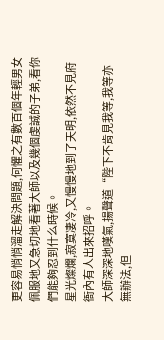更容易悄悄溜走解決問題,何懼之有數百個年輕男女佩服地又急切地看著大師以及幾個虔誠的子弟,看你們能夠忍到什么時候。
星光燦爛,寂寞凄冷,又慢慢地到了天明,依然不見府衙內有人出來招呼。
大師深深地嘆氣,揚聲道“陛下不肯見我等,我等亦無辦法,但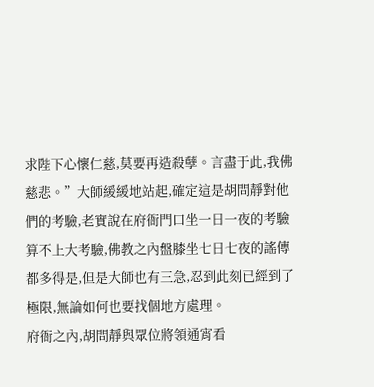求陛下心懷仁慈,莫要再造殺孽。言盡于此,我佛慈悲。”大師緩緩地站起,確定這是胡問靜對他們的考驗,老實說在府衙門口坐一日一夜的考驗算不上大考驗,佛教之內盤膝坐七日七夜的謠傳都多得是,但是大師也有三急,忍到此刻已經到了極限,無論如何也要找個地方處理。
府衙之內,胡問靜與眾位將領通宵看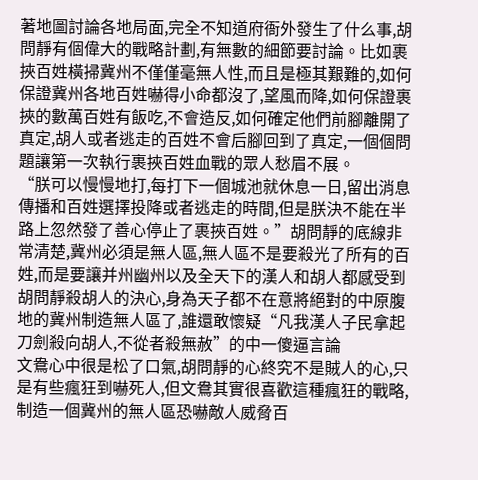著地圖討論各地局面,完全不知道府衙外發生了什么事,胡問靜有個偉大的戰略計劃,有無數的細節要討論。比如裹挾百姓橫掃冀州不僅僅毫無人性,而且是極其艱難的,如何保證冀州各地百姓嚇得小命都沒了,望風而降,如何保證裹挾的數萬百姓有飯吃,不會造反,如何確定他們前腳離開了真定,胡人或者逃走的百姓不會后腳回到了真定,一個個問題讓第一次執行裹挾百姓血戰的眾人愁眉不展。
“朕可以慢慢地打,每打下一個城池就休息一日,留出消息傳播和百姓選擇投降或者逃走的時間,但是朕決不能在半路上忽然發了善心停止了裹挾百姓。”胡問靜的底線非常清楚,冀州必須是無人區,無人區不是要殺光了所有的百姓,而是要讓并州幽州以及全天下的漢人和胡人都感受到胡問靜殺胡人的決心,身為天子都不在意將絕對的中原腹地的冀州制造無人區了,誰還敢懷疑“凡我漢人子民拿起刀劍殺向胡人,不從者殺無赦”的中一傻逼言論
文鴦心中很是松了口氣,胡問靜的心終究不是賊人的心,只是有些瘋狂到嚇死人,但文鴦其實很喜歡這種瘋狂的戰略,制造一個冀州的無人區恐嚇敵人威脅百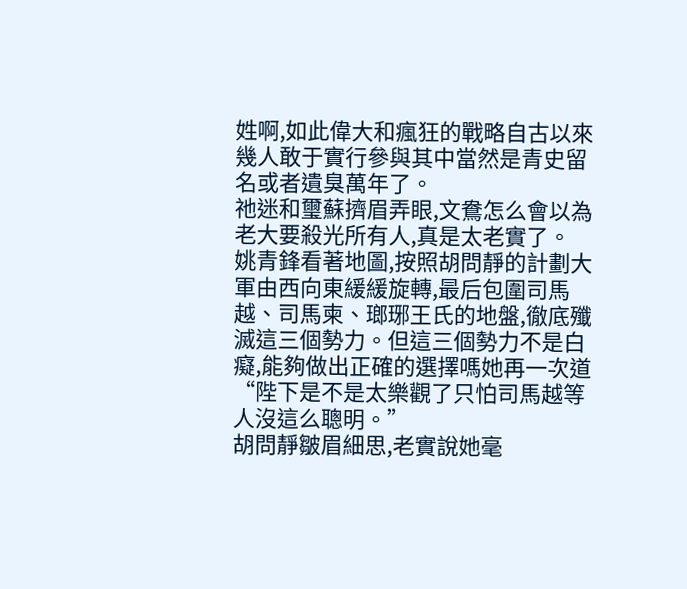姓啊,如此偉大和瘋狂的戰略自古以來幾人敢于實行參與其中當然是青史留名或者遺臭萬年了。
祂迷和璽蘇擠眉弄眼,文鴦怎么會以為老大要殺光所有人,真是太老實了。
姚青鋒看著地圖,按照胡問靜的計劃大軍由西向東緩緩旋轉,最后包圍司馬越、司馬柬、瑯琊王氏的地盤,徹底殲滅這三個勢力。但這三個勢力不是白癡,能夠做出正確的選擇嗎她再一次道“陛下是不是太樂觀了只怕司馬越等人沒這么聰明。”
胡問靜皺眉細思,老實說她毫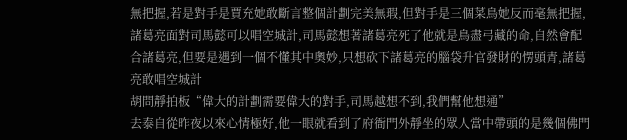無把握,若是對手是賈充她敢斷言整個計劃完美無瑕,但對手是三個菜鳥她反而毫無把握,諸葛亮面對司馬懿可以唱空城計,司馬懿想著諸葛亮死了他就是鳥盡弓藏的命,自然會配合諸葛亮,但要是遇到一個不懂其中奧妙,只想砍下諸葛亮的腦袋升官發財的愣頭青,諸葛亮敢唱空城計
胡問靜拍板“偉大的計劃需要偉大的對手,司馬越想不到,我們幫他想通”
去泰自從昨夜以來心情極好,他一眼就看到了府衙門外靜坐的眾人當中帶頭的是幾個佛門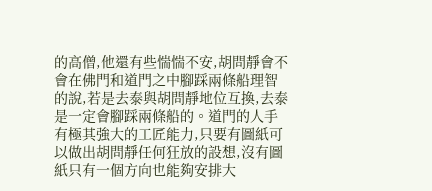的高僧,他還有些惴惴不安,胡問靜會不會在佛門和道門之中腳踩兩條船理智的說,若是去泰與胡問靜地位互換,去泰是一定會腳踩兩條船的。道門的人手有極其強大的工匠能力,只要有圖紙可以做出胡問靜任何狂放的設想,沒有圖紙只有一個方向也能夠安排大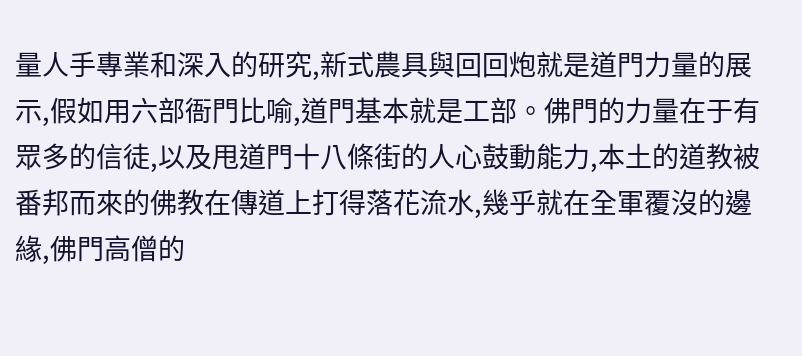量人手專業和深入的研究,新式農具與回回炮就是道門力量的展示,假如用六部衙門比喻,道門基本就是工部。佛門的力量在于有眾多的信徒,以及甩道門十八條街的人心鼓動能力,本土的道教被番邦而來的佛教在傳道上打得落花流水,幾乎就在全軍覆沒的邊緣,佛門高僧的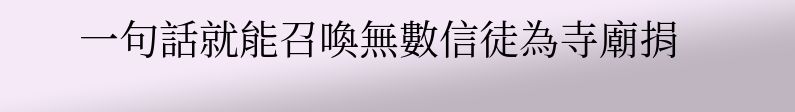一句話就能召喚無數信徒為寺廟捐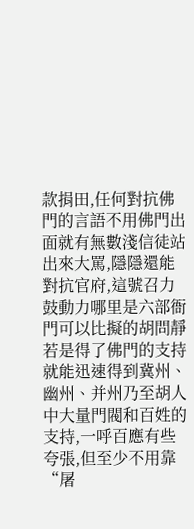款捐田,任何對抗佛門的言語不用佛門出面就有無數淺信徒站出來大罵,隱隱還能對抗官府,這號召力鼓動力哪里是六部衙門可以比擬的胡問靜若是得了佛門的支持就能迅速得到冀州、幽州、并州乃至胡人中大量門閥和百姓的支持,一呼百應有些夸張,但至少不用靠“屠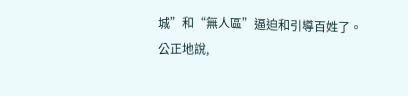城”和“無人區”逼迫和引導百姓了。
公正地說,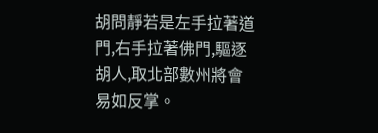胡問靜若是左手拉著道門,右手拉著佛門,驅逐胡人,取北部數州將會易如反掌。